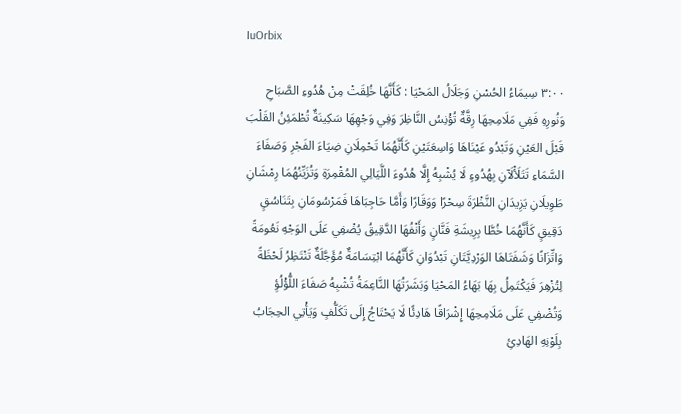IuOrbix

٣:٠٠ سِيمَاءُ الحُسْنِ وَجَلَالُ المَحْيَا : كَأَنَّهَا خُلِقَتْ مِنْ هُدُوءِ الصَّبَاحِ وَنُورِهِ فَفِي مَلَامِحِهَا رِقَّةٌ تُؤْنِسُ النَّاظِرَ وَفِي وَجْهِهَا سَكِينَةٌ تُطْمَئِنُ القَلْبَ قَبْلَ العَيْنِ وَتَبْدُو عَيْنَاهَا وَاسِعَتَيْنِ كَأَنَّهُمَا تَحْمِلَانِ ضِيَاءَ الفَجْرِ وَصَفَاءَ السَّمَاءِ تَتَلَأْلَآنِ بِهُدُوءٍ لَا يُشْبِهُ إِلَّا هُدُوءَ اللَّيَالِي المُقْمِرَةِ وَتُزَيِّنُهُمَا رِمْشَانِ طَوِيلَانِ يَزِيدَانِ النَّظْرَةَ سِحْرًا وَوَقَارًا وَأَمَّا حَاجِبَاهَا فَمَرْسُومَانِ بِتَنَاسُقٍ دَقِيقٍ كَأَنَّهُمَا خُطَّا بِرِيشَةِ فَنَّانٍ وَأَنْفُهَا الدَّقِيقُ يُضْفِي عَلَى الوَجْهِ نَعُومَةً وَاتِّزَانًا وَشَفَتَاهَا الوَرْدِيَّتَانِ تَبْدُوَانِ كَأَنَّهُمَا ابْتِسَامَةٌ مُؤَجَّلَةٌ تَنْتَظِرُ لَحْظَةً لِتُزْهِرَ فَيَكْتَمِلُ بِهَا بَهَاءُ المَحْيَا وَبَشَرَتُهَا النَّاعِمَةُ تُشْبِهُ صَفَاءَ اللُّؤْلُؤِ وَتُضْفِي عَلَى مَلَامِحِهَا إِشْرَاقًا هَادِئًا لَا يَحْتَاجُ إِلَى تَكَلُّفٍ وَيَأْتِي الحِجَابُ بِلَوْنِهِ الهَادِئِ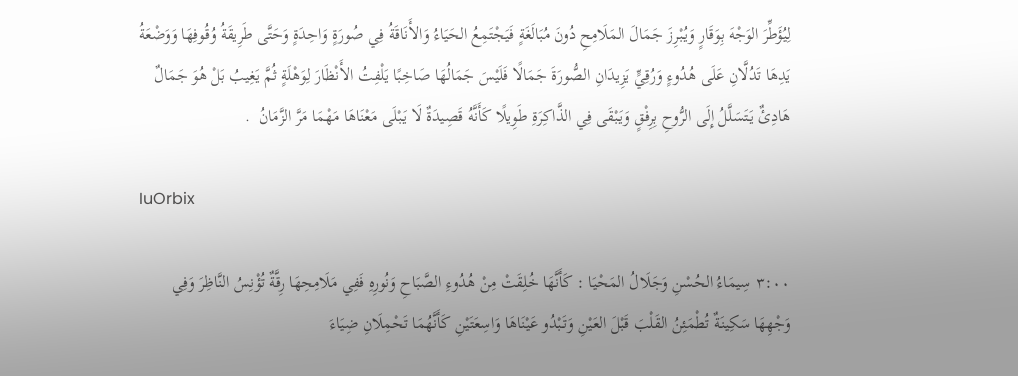لِيُؤَطِّرَ الوَجْهَ بِوَقَارٍ وَيُبْرِزَ جَمَالَ المَلَامِحِ دُونَ مُبَالَغَةٍ فَيَجْتَمِعُ الحَيَاءُ وَالأَنَاقَةُ فِي صُورَةٍ وَاحِدَةٍ وَحَتَّى طَرِيقَةُ وُقُوفِهَا وَوَضْعَةُ يَدِهَا تَدُلَّانِ عَلَى هُدُوءٍ وَرُقِيٍّ يَزِيدَانِ الصُّورَةَ جَمَالًا فَلَيْسَ جَمَالُهَا صَاخِبًا يَلْفِتُ الأَنْظَارَ لِوَهْلَةٍ ثُمَّ يَغِيبُ بَلْ هُوَ جَمَالٌ هَادِئٌ يَتَسَلَّلُ إِلَى الرُّوحِ بِرِفْقٍ وَيَبْقَى فِي الذَّاكِرَةِ طَوِيلًا كَأَنَّهُ قَصِيدَةٌ لَا يَبْلَى مَعْنَاهَا مَهْمَا مَرَّ الزَّمَانُ  .

IuOrbix

٣:٠٠ سِيمَاءُ الحُسْنِ وَجَلَالُ المَحْيَا : كَأَنَّهَا خُلِقَتْ مِنْ هُدُوءِ الصَّبَاحِ وَنُورِهِ فَفِي مَلَامِحِهَا رِقَّةٌ تُؤْنِسُ النَّاظِرَ وَفِي وَجْهِهَا سَكِينَةٌ تُطْمَئِنُ القَلْبَ قَبْلَ العَيْنِ وَتَبْدُو عَيْنَاهَا وَاسِعَتَيْنِ كَأَنَّهُمَا تَحْمِلَانِ ضِيَاءَ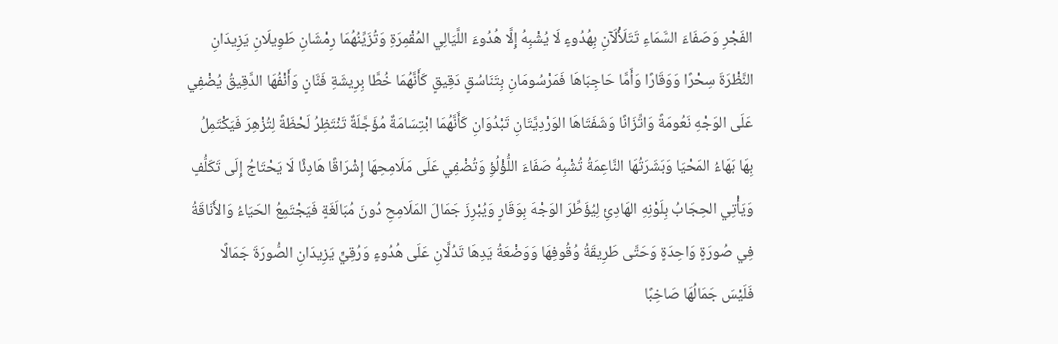الفَجْرِ وَصَفَاءَ السَّمَاءِ تَتَلَأْلَآنِ بِهُدُوءٍ لَا يُشْبِهُ إِلَّا هُدُوءَ اللَّيَالِي المُقْمِرَةِ وَتُزَيِّنُهُمَا رِمْشَانِ طَوِيلَانِ يَزِيدَانِ النَّظْرَةَ سِحْرًا وَوَقَارًا وَأَمَّا حَاجِبَاهَا فَمَرْسُومَانِ بِتَنَاسُقٍ دَقِيقٍ كَأَنَّهُمَا خُطَّا بِرِيشَةِ فَنَّانٍ وَأَنْفُهَا الدَّقِيقُ يُضْفِي عَلَى الوَجْهِ نَعُومَةً وَاتِّزَانًا وَشَفَتَاهَا الوَرْدِيَّتَانِ تَبْدُوَانِ كَأَنَّهُمَا ابْتِسَامَةٌ مُؤَجَّلَةٌ تَنْتَظِرُ لَحْظَةً لِتُزْهِرَ فَيَكْتَمِلُ بِهَا بَهَاءُ المَحْيَا وَبَشَرَتُهَا النَّاعِمَةُ تُشْبِهُ صَفَاءَ اللُّؤْلُؤِ وَتُضْفِي عَلَى مَلَامِحِهَا إِشْرَاقًا هَادِئًا لَا يَحْتَاجُ إِلَى تَكَلُّفٍ وَيَأْتِي الحِجَابُ بِلَوْنِهِ الهَادِئِ لِيُؤَطِّرَ الوَجْهَ بِوَقَارٍ وَيُبْرِزَ جَمَالَ المَلَامِحِ دُونَ مُبَالَغَةٍ فَيَجْتَمِعُ الحَيَاءُ وَالأَنَاقَةُ فِي صُورَةٍ وَاحِدَةٍ وَحَتَّى طَرِيقَةُ وُقُوفِهَا وَوَضْعَةُ يَدِهَا تَدُلَّانِ عَلَى هُدُوءٍ وَرُقِيٍّ يَزِيدَانِ الصُّورَةَ جَمَالًا فَلَيْسَ جَمَالُهَا صَاخِبًا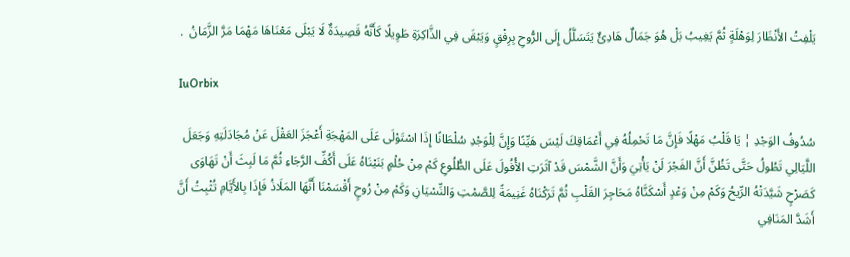يَلْفِتُ الأَنْظَارَ لِوَهْلَةٍ ثُمَّ يَغِيبُ بَلْ هُوَ جَمَالٌ هَادِئٌ يَتَسَلَّلُ إِلَى الرُّوحِ بِرِفْقٍ وَيَبْقَى فِي الذَّاكِرَةِ طَوِيلًا كَأَنَّهُ قَصِيدَةٌ لَا يَبْلَى مَعْنَاهَا مَهْمَا مَرَّ الزَّمَانُ  .

IuOrbix

سُدُوفُ الوَجْدِ ¦ يَا قَلْبُ مَهْلًا فَإِنَّ مَا تَحْمِلُهُ فِي أَعْمَاقِكَ لَيْسَ هَيِّنًا وَإِنَّ لِلْوَجْدِ سُلْطَانًا إِذَا اسْتَوْلَى عَلَى المَهْجَةِ أَعْجَزَ العَقْلَ عَنْ مُجَادَلَتِهِ وَجَعَلَ اللَّيَالِي تَطُولُ حَتَّى تَظُنَّ أَنَّ الفَجْرَ لَنْ يَأْتِيَ وَأَنَّ الشَّمْسَ قَدْ آثَرَتِ الأُفُولَ عَلَى الطُّلُوعِ كَمْ مِنْ حُلْمٍ بَنَيْنَاهُ عَلَى أَكُفِّ الرَّجَاءِ ثُمَّ مَا لَبِثَ أَنْ تَهَاوَى كَصَرْحٍ شَيَّدَتْهُ الرِّيحُ وَكَمْ مِنْ وَعْدٍ أَسْكَنَّاهُ مَحَاجِرَ القَلْبِ ثُمَّ تَرَكْنَاهُ غَنِيمَةً لِلصَّمْتِ وَالنِّسْيَانِ وَكَمْ مِنْ رُوحٍ أَقْسَمْنَا أَنَّهَا المَلَاذُ فَإِذَا بِالأَيَّامِ تُثْبِتُ أَنَّ أَشَدَّ المَنَافِي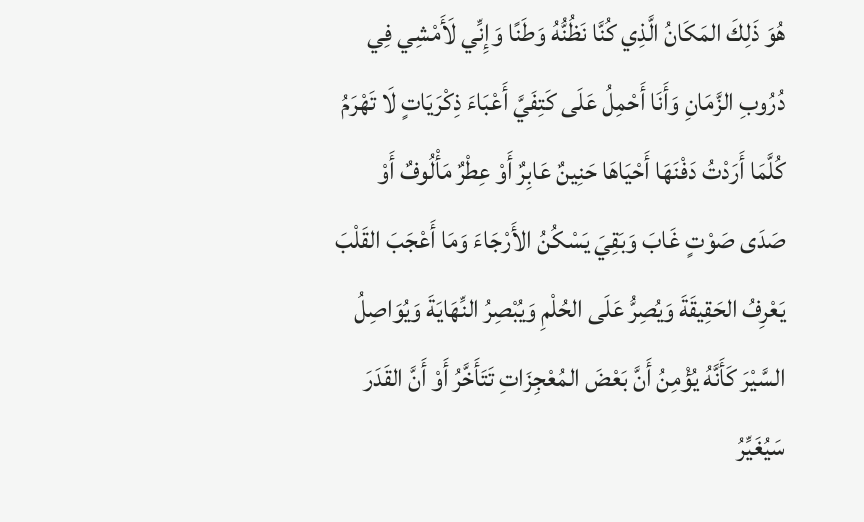هُوَ ذَلِكَ المَكَانُ الَّذِي كُنَّا نَظُنُّهُ وَطَنًا وَإِنِّي لَأَمْشِي فِي دُرُوبِ الزَّمَانِ وَأَنَا أَحْمِلُ عَلَى كَتِفَيَّ أَعْبَاءَ ذِكْرَيَاتٍ لَا تَهْرَمُ كُلَّمَا أَرَدْتُ دَفْنَهَا أَحْيَاهَا حَنِينٌ عَابِرٌ أَوْ عِطْرٌ مَأْلُوفٌ أَوْ صَدَى صَوْتٍ غَابَ وَبَقِيَ يَسْكُنُ الأَرْجَاءَ وَمَا أَعْجَبَ القَلْبَ يَعْرِفُ الحَقِيقَةَ وَيُصِرُّ عَلَى الحُلْمِ وَيُبْصِرُ النِّهَايَةَ وَيُوَاصِلُ السَّيْرَ كَأَنَّهُ يُؤْمِنُ أَنَّ بَعْضَ المُعْجِزَاتِ تَتَأَخَّرُ أَوْ أَنَّ القَدَرَ سَيُغَيِّرُ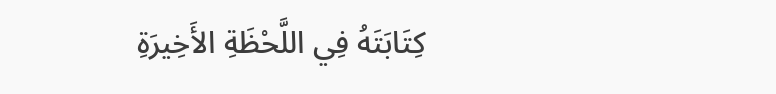كِتَابَتَهُ فِي اللَّحْظَةِ الأَخِيرَةِ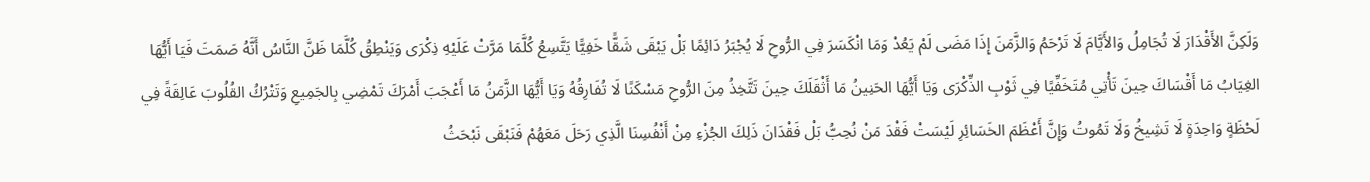وَلَكِنَّ الأَقْدَارَ لَا تُجَامِلُ وَالأَيَّامَ لَا تَرْحَمُ وَالزَّمَنَ إِذَا مَضَى لَمْ يَعُدْ وَمَا انْكَسَرَ فِي الرُّوحِ لَا يُجْبَرُ دَائِمًا بَلْ يَبْقَى شَقًّا خَفِيًّا يَتَّسِعُ كُلَّمَا مَرَّتْ عَلَيْهِ ذِكْرَى وَيَنْطِقُ كُلَّمَا ظَنَّ النَّاسُ أَنَّهُ صَمَتَ فَيَا أَيُّهَا الغِيَابُ مَا أَقْسَاكَ حِينَ تَأْتِي مُتَخَفِّيًا فِي ثَوْبِ الذِّكْرَى وَيَا أَيُّهَا الحَنِينُ مَا أَثْقَلَكَ حِينَ تَتَّخِذُ مِنَ الرُّوحِ مَسْكَنًا لَا تُفَارِقُهُ وَيَا أَيُّهَا الزَّمَنُ مَا أَعْجَبَ أَمْرَكَ تَمْضِي بِالجَمِيعِ وَتَتْرُكُ القُلُوبَ عَالِقَةً فِي لَحْظَةٍ وَاحِدَةٍ لَا تَشِيخُ وَلَا تَمُوتُ وَإِنَّ أَعْظَمَ الخَسَائِرِ لَيْسَتْ فَقْدَ مَنْ نُحِبُّ بَلْ فَقْدَانَ ذَلِكَ الجُزْءِ مِنْ أَنْفُسِنَا الَّذِي رَحَلَ مَعَهُمْ فَنَبْقَى نَبْحَثُ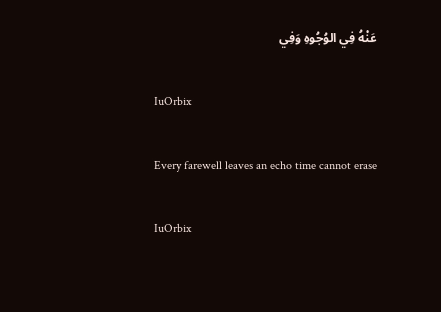عَنْهُ فِي الوُجُوهِ وَفِي

IuOrbix

Every farewell leaves an echo time cannot erase

IuOrbix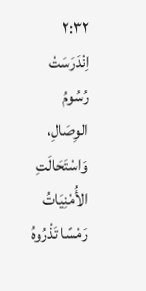٢:٣٢ اِنْدَرَسَتْ رُسُومُ الوِصَالِ، وَاسْتَحَالَتِ الأُمْنِيَاتُ رَمْسًا تَذْرُوهُ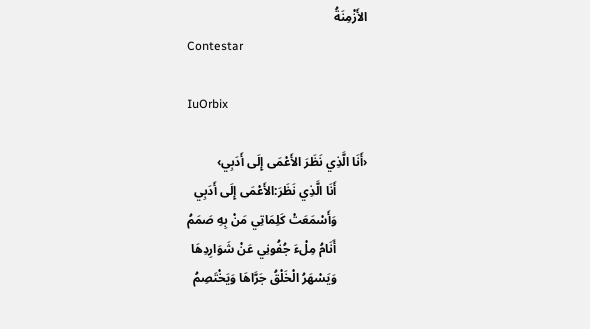الأَزْمِنَةُ
Contestar

IuOrbix

‹أَنَا الَّذِي نَظَرَ الأَعْمَى إِلَى أَدَبِي›
          أَنَا الَّذِي نَظَرَ:الأَعْمَى إِلَى أَدَبِي
          وَأَسْمَعَتْ كَلِمَاتِي مَنْ بِهِ صَمَمُ
          أَنَامُ مِلْءَ جُفُونِي عَنْ شَوَارِدِهَا
          وَيَسْهَرُ الْخَلْقُ جَرَّاهَا وَيَخْتَصِمُ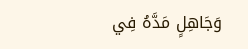وَجَاهِلٍ مَدَّهُ فِي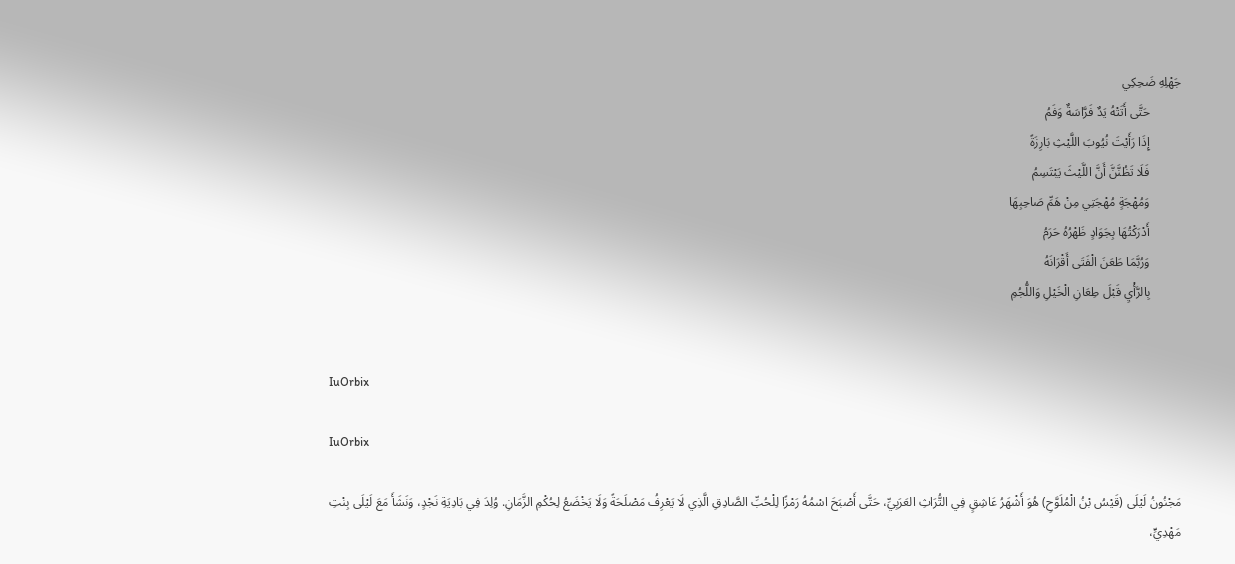جَهْلِهِ ضَحِكِي
          حَتَّى أَتَتْهُ يَدٌ فَرَّاسَةٌ وَفَمُ
          إِذَا رَأَيْتَ نُيُوبَ اللَّيْثِ بَارِزَةً
          فَلَا تَظُنَّنَّ أَنَّ اللَّيْثَ يَبْتَسِمُ
          وَمُهْجَةٍ مُهْجَتِي مِنْ هَمِّ صَاحِبِهَا
          أَدْرَكْتُهَا بِجَوَادٍ ظَهْرُهُ حَرَمُ
          وَرُبَّمَا طَعَنَ الْفَتَى أَقْرَانَهُ
          بِالرَّأْيِ قَبْلَ طِعَانِ الْخَيْلِ وَاللُّجُمِ


IuOrbix

IuOrbix

مَجْنُونُ لَيْلَى (قَيْسُ بْنُ الْمُلَوَّحِ) هُوَ أَشْهَرُ عَاشِقٍ فِي التُّرَاثِ العَرَبِيِّ، حَتَّى أَصْبَحَ اسْمُهُ رَمْزًا لِلْحُبِّ الصَّادِقِ الَّذِي لَا يَعْرِفُ مَصْلَحَةً وَلَا يَخْضَعُ لِحُكْمِ الزَّمَانِ. وُلِدَ فِي بَادِيَةِ نَجْدٍ، وَنَشَأَ مَعَ لَيْلَى بِنْتِ مَهْدِيٍّ،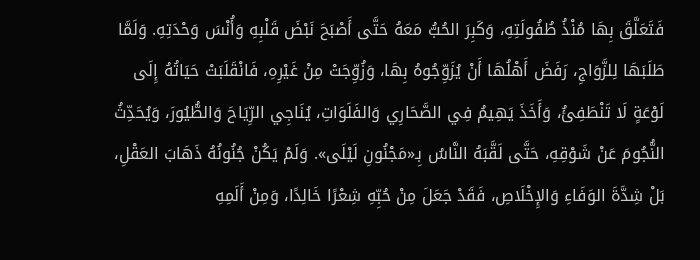فَتَعَلَّقَ بِهَا مُنْذُ طُفُولَتِهِ، وَكَبِرَ الحُبُّ مَعَهُ حَتَّى أَصْبَحَ نَبْضَ قَلْبِهِ وَأُنْسَ وَحْدَتِهِ. وَلَمَّا طَلَبَهَا لِلزَّوَاجِ، رَفَضَ أَهْلُهَا أَنْ يُزَوِّجُوهُ بِهَا، وَزُوِّجَتْ مِنْ غَيْرِهِ، فَانْقَلَبَتْ حَيَاتُهُ إِلَى لَوْعَةٍ لَا تَنْطَفِئُ، وَأَخَذَ يَهِيمُ فِي الصَّحَارِي وَالفَلَوَاتِ، يُنَاجِي الرِّيَاحَ وَالطُّيُورَ، وَيُحَدِّثُ النُّجُومَ عَنْ شَوْقِهِ، حَتَّى لَقَّبَهُ النَّاسُ بِـ«مَجْنُونِ لَيْلَى». وَلَمْ يَكُنْ جُنُونُهُ ذَهَابَ العَقْلِ، بَلْ شِدَّةَ الوَفَاءِ وَالإِخْلَاصِ، فَقَدْ جَعَلَ مِنْ حُبِّهِ شِعْرًا خَالِدًا، وَمِنْ أَلَمِهِ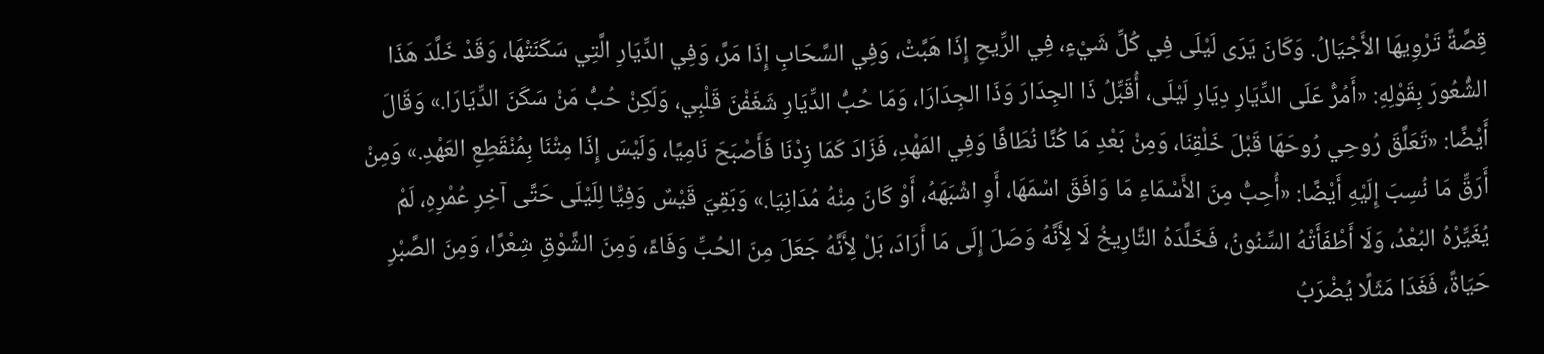قِصَّةً تَرْوِيهَا الأَجْيَالُ. وَكَانَ يَرَى لَيْلَى فِي كُلِّ شَيْءٍ، فِي الرِّيحِ إِذَا هَبَّتْ، وَفِي السَّحَابِ إِذَا مَرَّ، وَفِي الدِّيَارِ الَّتِي سَكَنَتْهَا، وَقَدْ خَلَّدَ هَذَا الشُّعُورَ بِقَوْلِهِ: «أَمُرُّ عَلَى الدِّيَارِ دِيَارِ لَيْلَى، أُقَبِّلُ ذَا الجِدَارَ وَذَا الجِدَارَا، وَمَا حُبُّ الدِّيَارِ شَغَفْنَ قَلْبِي، وَلَكِنْ حُبُّ مَنْ سَكَنَ الدِّيَارَا.» وَقَالَ أَيْضًا: «تَعَلَّقَ رُوحِي رُوحَهَا قَبْلَ خَلْقِنَا، وَمِنْ بَعْدِ مَا كُنَّا نُطَافًا وَفِي المَهْدِ، فَزَادَ كَمَا زِدْنَا فَأَصْبَحَ نَامِيًا، وَلَيْسَ إِذَا مِتْنَا بِمُنْقَطِعِ العَهْدِ.» وَمِنْ أَرَقِّ مَا نُسِبَ إِلَيْهِ أَيْضًا: «أُحِبُّ مِنَ الأَسْمَاءِ مَا وَافَقَ اسْمَهَا، أَوِ اشْبَهَهُ، أَوْ كَانَ مِنْهُ مُدَانِيَا.» وَبَقِيَ قَيْسٌ وَفِيًّا لِلَيْلَى حَتَّى آخِرِ عُمْرِهِ، لَمْ يُغَيِّرْهُ البُعْدُ، وَلَا أَطْفَأَتْهُ السِّنُونُ، فَخَلَّدَهُ التَّارِيخُ لَا لِأَنَّهُ وَصَلَ إِلَى مَا أَرَادَ، بَلْ لِأَنَّهُ جَعَلَ مِنَ الحُبِّ وَفَاءً، وَمِنَ الشَّوْقِ شِعْرًا، وَمِنَ الصَّبْرِ حَيَاةً، فَغَدَا مَثَلًا يُضْرَبُ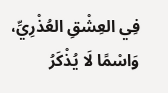فِي العِشْقِ العُذْرِيِّ، وَاسْمًا لَا يُذْكَرُ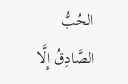الحُبُّ الصَّادِقُ إِلَّا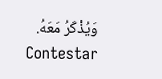وَيُذْكَرُ مَعَهُ.
Contestar